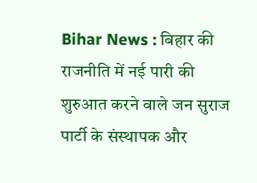Bihar News : बिहार की राजनीति में नई पारी की शुरुआत करने वाले जन सुराज पार्टी के संस्थापक और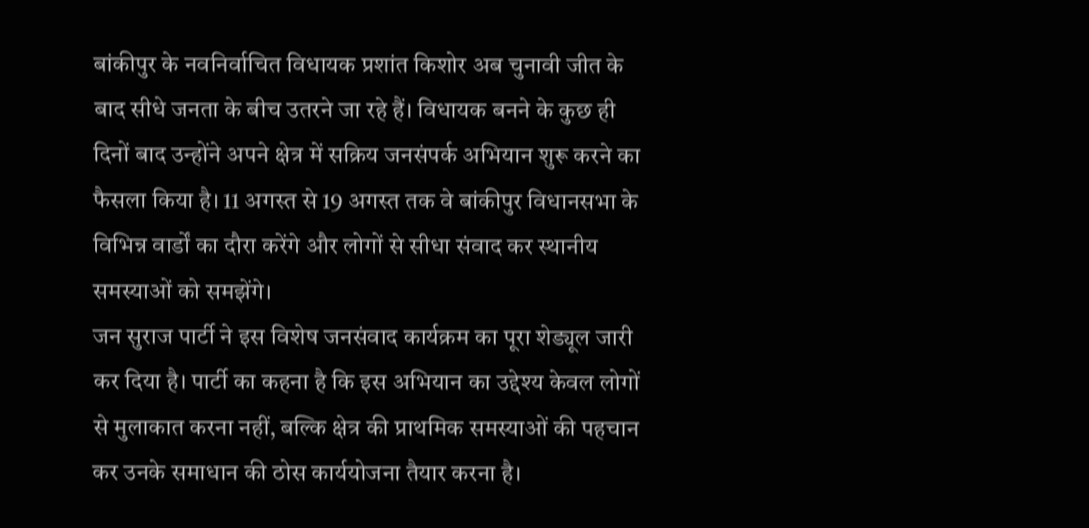बांकीपुर के नवनिर्वाचित विधायक प्रशांत किशोर अब चुनावी जीत के बाद सीधे जनता के बीच उतरने जा रहे हैं। विधायक बनने के कुछ ही दिनों बाद उन्होंने अपने क्षेत्र में सक्रिय जनसंपर्क अभियान शुरू करने का फैसला किया है। 11 अगस्त से 19 अगस्त तक वे बांकीपुर विधानसभा के विभिन्न वार्डों का दौरा करेंगे और लोगों से सीधा संवाद कर स्थानीय समस्याओं को समझेंगे।
जन सुराज पार्टी ने इस विशेष जनसंवाद कार्यक्रम का पूरा शेड्यूल जारी कर दिया है। पार्टी का कहना है कि इस अभियान का उद्देश्य केवल लोगों से मुलाकात करना नहीं, बल्कि क्षेत्र की प्राथमिक समस्याओं की पहचान कर उनके समाधान की ठोस कार्ययोजना तैयार करना है।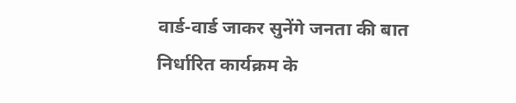वार्ड-वार्ड जाकर सुनेंगे जनता की बात
निर्धारित कार्यक्रम के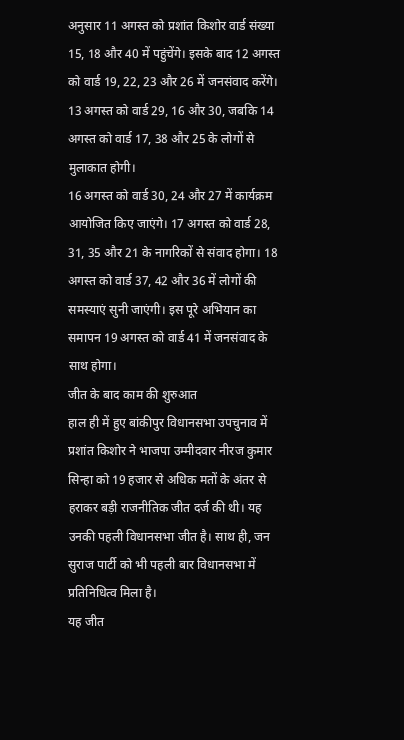अनुसार 11 अगस्त को प्रशांत किशोर वार्ड संख्या 15, 18 और 40 में पहुंचेंगे। इसके बाद 12 अगस्त को वार्ड 19, 22, 23 और 26 में जनसंवाद करेंगे। 13 अगस्त को वार्ड 29, 16 और 30, जबकि 14 अगस्त को वार्ड 17, 38 और 25 के लोगों से मुलाकात होगी।
16 अगस्त को वार्ड 30, 24 और 27 में कार्यक्रम आयोजित किए जाएंगे। 17 अगस्त को वार्ड 28, 31, 35 और 21 के नागरिकों से संवाद होगा। 18 अगस्त को वार्ड 37, 42 और 36 में लोगों की समस्याएं सुनी जाएंगी। इस पूरे अभियान का समापन 19 अगस्त को वार्ड 41 में जनसंवाद के साथ होगा।
जीत के बाद काम की शुरुआत
हाल ही में हुए बांकीपुर विधानसभा उपचुनाव में प्रशांत किशोर ने भाजपा उम्मीदवार नीरज कुमार सिन्हा को 19 हजार से अधिक मतों के अंतर से हराकर बड़ी राजनीतिक जीत दर्ज की थी। यह उनकी पहली विधानसभा जीत है। साथ ही, जन सुराज पार्टी को भी पहली बार विधानसभा में प्रतिनिधित्व मिला है।
यह जीत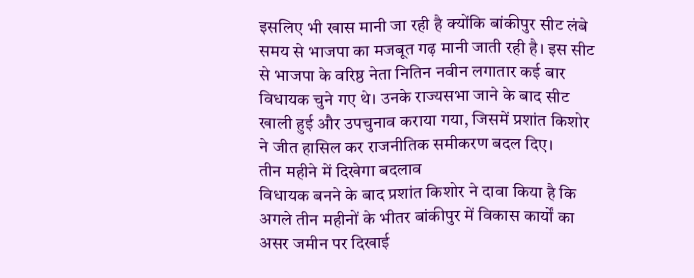इसलिए भी खास मानी जा रही है क्योंकि बांकीपुर सीट लंबे समय से भाजपा का मजबूत गढ़ मानी जाती रही है। इस सीट से भाजपा के वरिष्ठ नेता नितिन नवीन लगातार कई बार विधायक चुने गए थे। उनके राज्यसभा जाने के बाद सीट खाली हुई और उपचुनाव कराया गया, जिसमें प्रशांत किशोर ने जीत हासिल कर राजनीतिक समीकरण बदल दिए।
तीन महीने में दिखेगा बदलाव
विधायक बनने के बाद प्रशांत किशोर ने दावा किया है कि अगले तीन महीनों के भीतर बांकीपुर में विकास कार्यों का असर जमीन पर दिखाई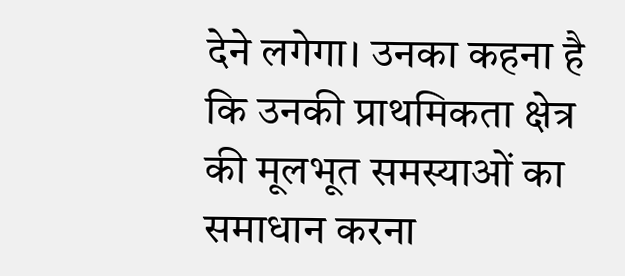देने लगेगा। उनका कहना है कि उनकी प्राथमिकता क्षेत्र की मूलभूत समस्याओं का समाधान करना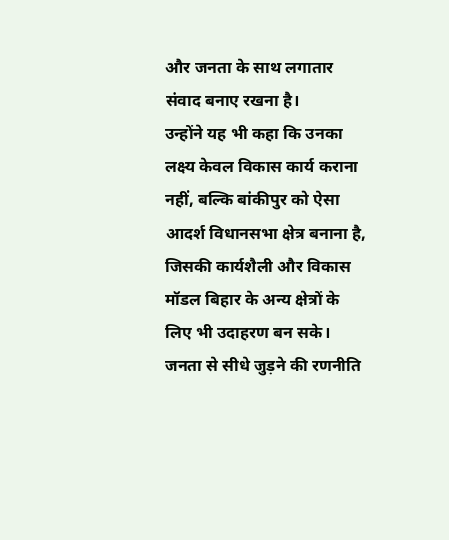और जनता के साथ लगातार संवाद बनाए रखना है।
उन्होंने यह भी कहा कि उनका लक्ष्य केवल विकास कार्य कराना नहीं, बल्कि बांकीपुर को ऐसा आदर्श विधानसभा क्षेत्र बनाना है, जिसकी कार्यशैली और विकास मॉडल बिहार के अन्य क्षेत्रों के लिए भी उदाहरण बन सके।
जनता से सीधे जुड़ने की रणनीति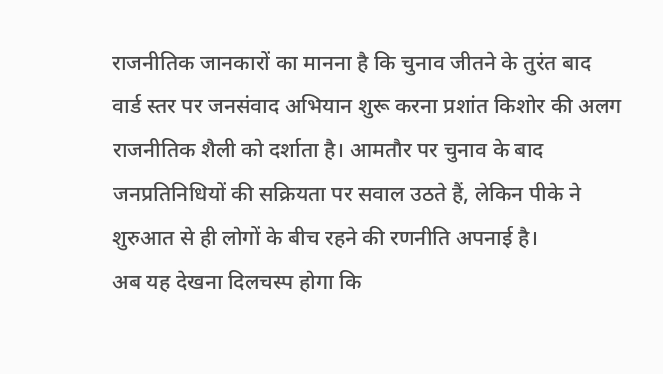राजनीतिक जानकारों का मानना है कि चुनाव जीतने के तुरंत बाद वार्ड स्तर पर जनसंवाद अभियान शुरू करना प्रशांत किशोर की अलग राजनीतिक शैली को दर्शाता है। आमतौर पर चुनाव के बाद जनप्रतिनिधियों की सक्रियता पर सवाल उठते हैं, लेकिन पीके ने शुरुआत से ही लोगों के बीच रहने की रणनीति अपनाई है।
अब यह देखना दिलचस्प होगा कि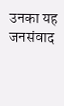उनका यह जनसंवाद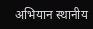अभियान स्थानीय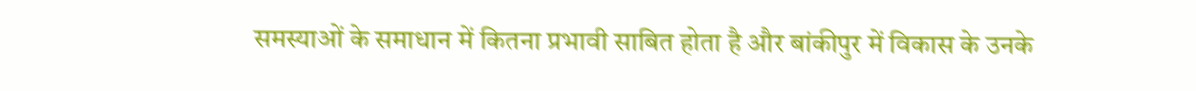समस्याओं के समाधान में कितना प्रभावी साबित होता है और बांकीपुर में विकास के उनके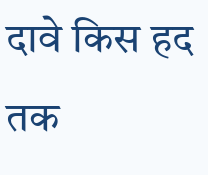दावे किस हद तक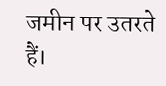जमीन पर उतरते हैं।